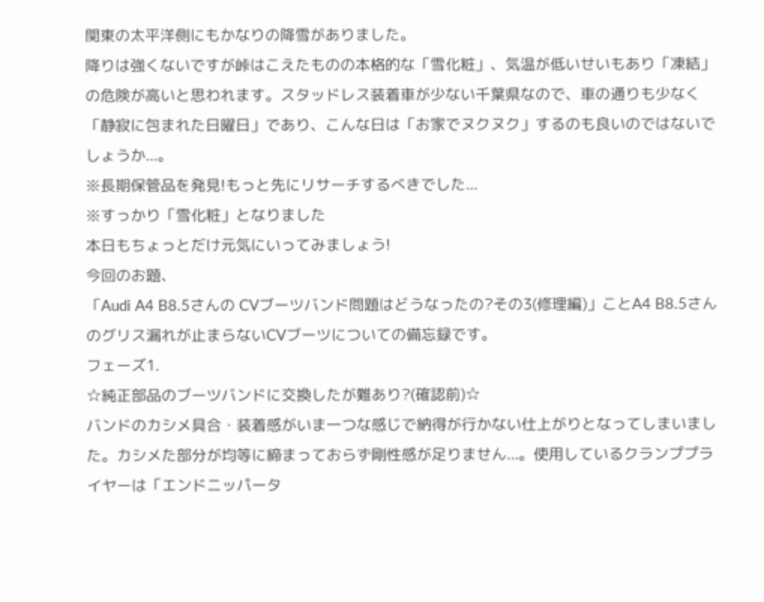関東の太平洋側にもかなりの降雪がありました。
降りは強くないですが峠はこえたものの本格的な「雪化粧」、気温が低いせいもあり「凍結」の危険が高いと思われます。スタッドレス装着車が少ない千葉県なので、車の通りも少なく「静寂に包まれた日曜日」であり、こんな日は「お家でヌクヌク」するのも良いのではないでしょうか...。
※長期保管品を発見!もっと先にリサーチするべきでした...
※すっかり「雪化粧」となりました
本日もちょっとだけ元気にいってみましょう!
今回のお題、
「Audi A4 B8.5さんの CVブーツバンド問題はどうなったの?その3(修理編)」ことA4 B8.5さんのグリス漏れが止まらないCVブーツについての備忘録です。
フェーズ1.
☆純正部品のブーツバンドに交換したが難あり?(確認前)☆
バンドのカシメ具合・装着感がいま一つな感じで納得が行かない仕上がりとなってしまいました。カシメた部分が均等に締まっておらず剛性感が足りません...。使用しているクランププライヤーは「エンドニッパータ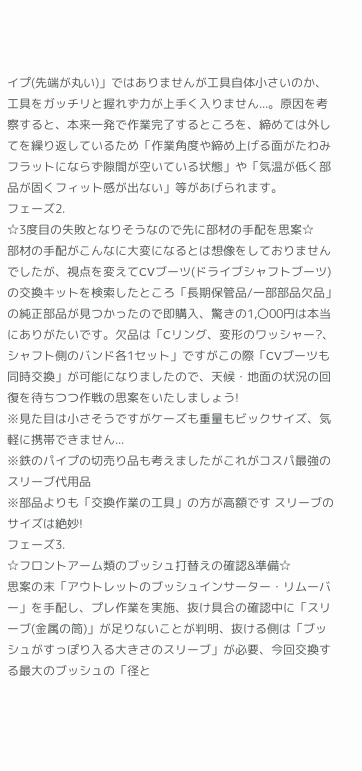イプ(先端が丸い)」ではありませんが工具自体小さいのか、工具をガッチリと握れず力が上手く入りません...。原因を考察すると、本来一発で作業完了するところを、締めては外してを繰り返しているため「作業角度や締め上げる面がたわみフラットにならず隙間が空いている状態」や「気温が低く部品が固くフィット感が出ない」等があげられます。
フェーズ2.
☆3度目の失敗となりそうなので先に部材の手配を思案☆
部材の手配がこんなに大変になるとは想像をしておりませんでしたが、視点を変えてCVブーツ(ドライブシャフトブーツ)の交換キットを検索したところ「長期保管品/一部部品欠品」の純正部品が見つかったので即購入、驚きの1,〇00円は本当にありがたいです。欠品は「Cリング、変形のワッシャー?、シャフト側のバンド各1セット」ですがこの際「CVブーツも同時交換」が可能になりましたので、天候・地面の状況の回復を待ちつつ作戦の思案をいたしましょう!
※見た目は小さそうですがケーズも重量もビックサイズ、気軽に携帯できません...
※鉄のパイプの切売り品も考えましたがこれがコスパ最強のスリーブ代用品
※部品よりも「交換作業の工具」の方が高額です スリーブのサイズは絶妙!
フェーズ3.
☆フロントアーム類のブッシュ打替えの確認&準備☆
思案の末「アウトレットのブッシュインサーター・リムーバー」を手配し、プレ作業を実施、抜け具合の確認中に「スリーブ(金属の筒)」が足りないことが判明、抜ける側は「ブッシュがすっぽり入る大きさのスリーブ」が必要、今回交換する最大のブッシュの「径と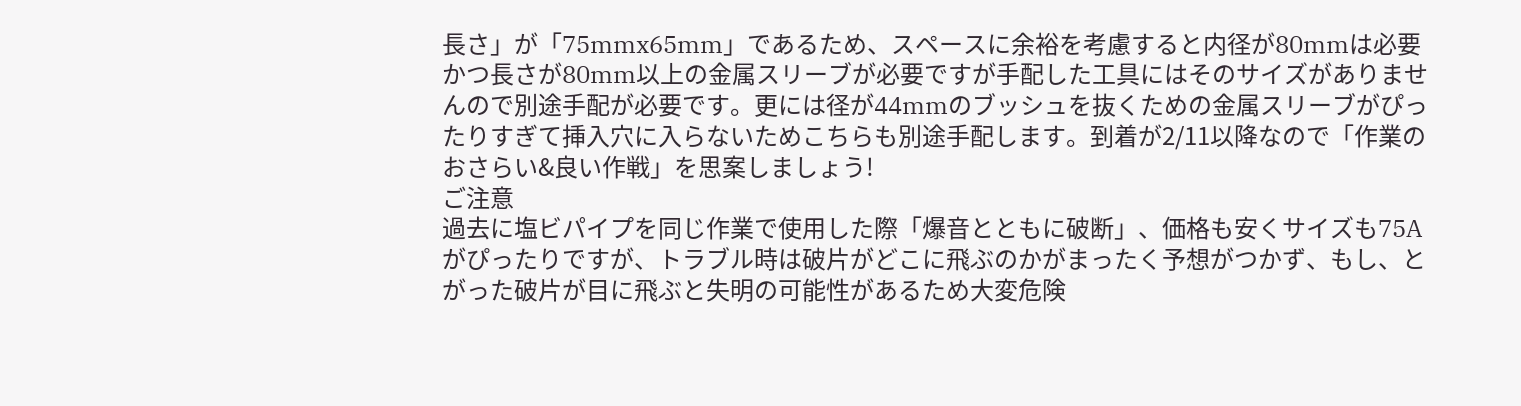長さ」が「75mmx65mm」であるため、スペースに余裕を考慮すると内径が80mmは必要かつ長さが80mm以上の金属スリーブが必要ですが手配した工具にはそのサイズがありませんので別途手配が必要です。更には径が44mmのブッシュを抜くための金属スリーブがぴったりすぎて挿入穴に入らないためこちらも別途手配します。到着が2/11以降なので「作業のおさらい&良い作戦」を思案しましょう!
ご注意
過去に塩ビパイプを同じ作業で使用した際「爆音とともに破断」、価格も安くサイズも75Aがぴったりですが、トラブル時は破片がどこに飛ぶのかがまったく予想がつかず、もし、とがった破片が目に飛ぶと失明の可能性があるため大変危険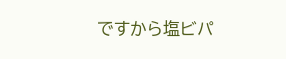ですから塩ビパ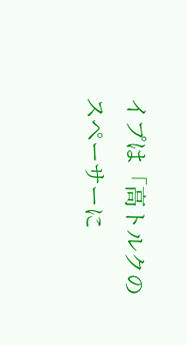イプは「高トルクのスペーサーに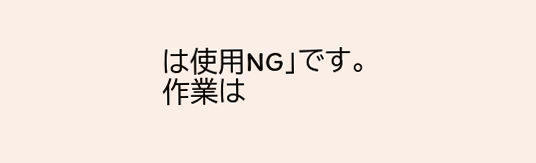は使用NG」です。
作業は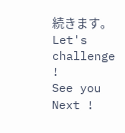続きます。
Let's challenge !
See you Next !